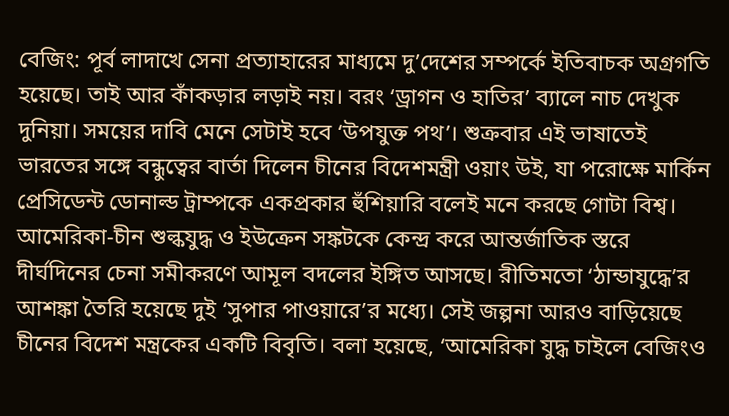বেজিং: পূর্ব লাদাখে সেনা প্রত্যাহারের মাধ্যমে দু’দেশের সম্পর্কে ইতিবাচক অগ্রগতি হয়েছে। তাই আর কাঁকড়ার লড়াই নয়। বরং ‘ড্রাগন ও হাতির’ ব্যালে নাচ দেখুক দুনিয়া। সময়ের দাবি মেনে সেটাই হবে ‘উপযুক্ত পথ’। শুক্রবার এই ভাষাতেই ভারতের সঙ্গে বন্ধুত্বের বার্তা দিলেন চীনের বিদেশমন্ত্রী ওয়াং উই, যা পরোক্ষে মার্কিন প্রেসিডেন্ট ডোনাল্ড ট্রাম্পকে একপ্রকার হুঁশিয়ারি বলেই মনে করছে গোটা বিশ্ব। আমেরিকা-চীন শুল্কযুদ্ধ ও ইউক্রেন সঙ্কটকে কেন্দ্র করে আন্তর্জাতিক স্তরে দীর্ঘদিনের চেনা সমীকরণে আমূল বদলের ইঙ্গিত আসছে। রীতিমতো ‘ঠান্ডাযুদ্ধে’র আশঙ্কা তৈরি হয়েছে দুই ‘সুপার পাওয়ারে’র মধ্যে। সেই জল্পনা আরও বাড়িয়েছে চীনের বিদেশ মন্ত্রকের একটি বিবৃতি। বলা হয়েছে, ‘আমেরিকা যুদ্ধ চাইলে বেজিংও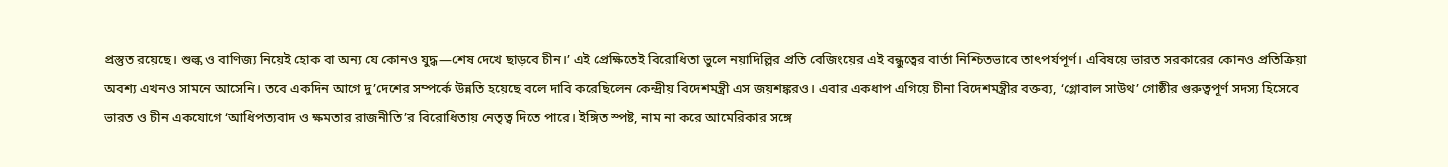প্রস্তুত রয়েছে। শুল্ক ও বাণিজ্য নিয়েই হোক বা অন্য যে কোনও যুদ্ধ—শেষ দেখে ছাড়বে চীন।’ এই প্রেক্ষিতেই বিরোধিতা ভুলে নয়াদিল্লির প্রতি বেজিংয়ের এই বন্ধুত্বের বার্তা নিশ্চিতভাবে তাৎপর্যপূর্ণ। এবিষয়ে ভারত সরকারের কোনও প্রতিক্রিয়া অবশ্য এখনও সামনে আসেনি। তবে একদিন আগে দু’দেশের সম্পর্কে উন্নতি হয়েছে বলে দাবি করেছিলেন কেন্দ্রীয় বিদেশমন্ত্রী এস জয়শঙ্করও। এবার একধাপ এগিয়ে চীনা বিদেশমন্ত্রীর বক্তব্য, ‘গ্লোবাল সাউথ’ গোষ্ঠীর গুরুত্বপূর্ণ সদস্য হিসেবে ভারত ও চীন একযোগে ‘আধিপত্যবাদ ও ক্ষমতার রাজনীতি’র বিরোধিতায় নেতৃত্ব দিতে পারে। ইঙ্গিত স্পষ্ট, নাম না করে আমেরিকার সঙ্গে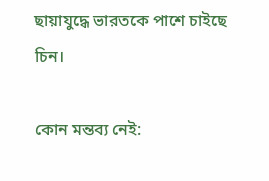ছায়াযুদ্ধে ভারতকে পাশে চাইছে চিন।

কোন মন্তব্য নেই: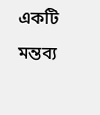একটি মন্তব্য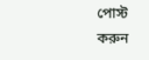পোস্ট করুন